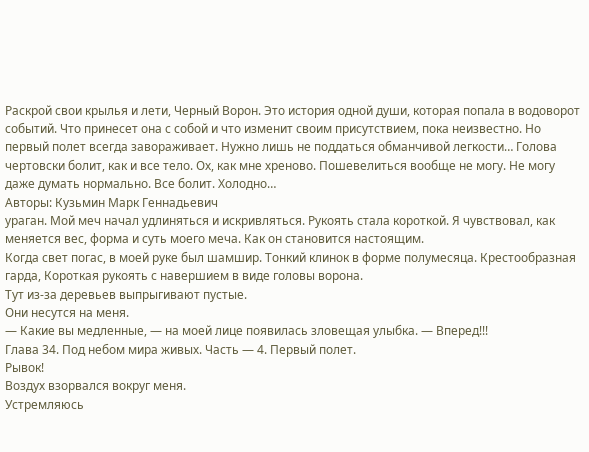Раскрой свои крылья и лети, Черный Ворон. Это история одной души, которая попала в водоворот событий. Что принесет она с собой и что изменит своим присутствием, пока неизвестно. Но первый полет всегда завораживает. Нужно лишь не поддаться обманчивой легкости… Голова чертовски болит, как и все тело. Ох, как мне хреново. Пошевелиться вообще не могу. Не могу даже думать нормально. Все болит. Холодно…
Авторы: Кузьмин Марк Геннадьевич
ураган. Мой меч начал удлиняться и искривляться. Рукоять стала короткой. Я чувствовал, как меняется вес, форма и суть моего меча. Как он становится настоящим.
Когда свет погас, в моей руке был шамшир. Тонкий клинок в форме полумесяца. Крестообразная гарда, Короткая рукоять с навершием в виде головы ворона.
Тут из-за деревьев выпрыгивают пустые.
Они несутся на меня.
— Какие вы медленные, — на моей лице появилась зловещая улыбка. — Вперед!!!
Глава 34. Под небом мира живых. Часть — 4. Первый полет.
Рывок!
Воздух взорвался вокруг меня.
Устремляюсь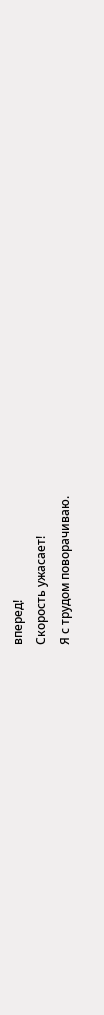вперед!
Скорость ужасает!
Я с трудом поворачиваю.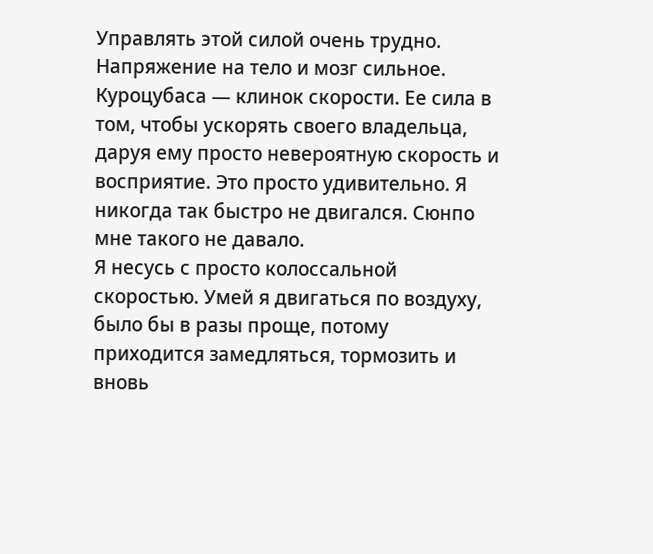Управлять этой силой очень трудно. Напряжение на тело и мозг сильное.
Куроцубаса — клинок скорости. Ее сила в том, чтобы ускорять своего владельца, даруя ему просто невероятную скорость и восприятие. Это просто удивительно. Я никогда так быстро не двигался. Сюнпо мне такого не давало.
Я несусь с просто колоссальной скоростью. Умей я двигаться по воздуху, было бы в разы проще, потому приходится замедляться, тормозить и вновь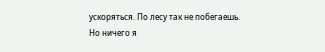ускоряться. По лесу так не побегаешь.
Но ничего я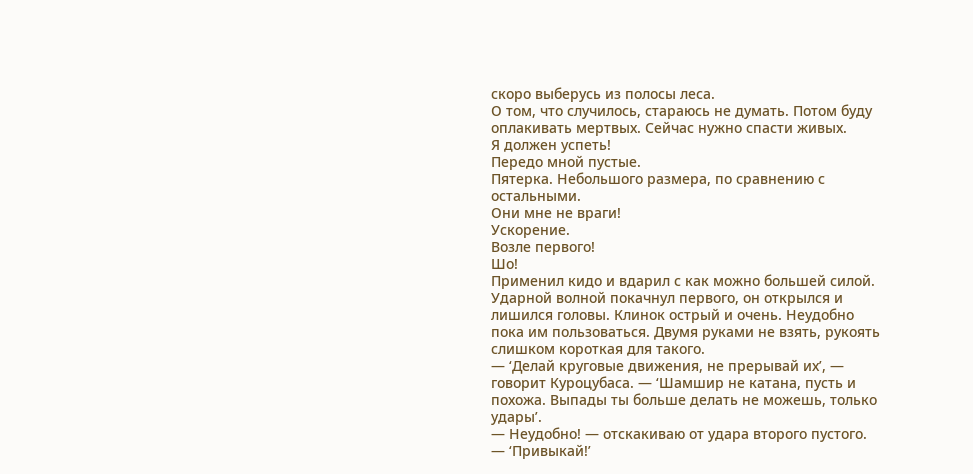скоро выберусь из полосы леса.
О том, что случилось, стараюсь не думать. Потом буду оплакивать мертвых. Сейчас нужно спасти живых.
Я должен успеть!
Передо мной пустые.
Пятерка. Небольшого размера, по сравнению с остальными.
Они мне не враги!
Ускорение.
Возле первого!
Шо!
Применил кидо и вдарил с как можно большей силой.
Ударной волной покачнул первого, он открылся и лишился головы. Клинок острый и очень. Неудобно пока им пользоваться. Двумя руками не взять, рукоять слишком короткая для такого.
— ‘Делай круговые движения, не прерывай их’, — говорит Куроцубаса. — ‘Шамшир не катана, пусть и похожа. Выпады ты больше делать не можешь, только удары’.
— Неудобно! — отскакиваю от удара второго пустого.
— ‘Привыкай!’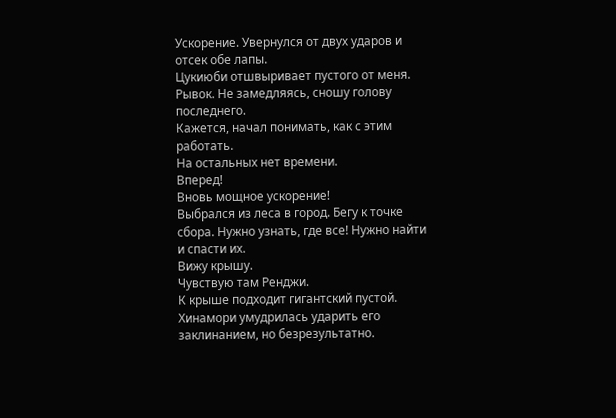Ускорение. Увернулся от двух ударов и отсек обе лапы.
Цукиюби отшвыривает пустого от меня.
Рывок. Не замедляясь, сношу голову последнего.
Кажется, начал понимать, как с этим работать.
На остальных нет времени.
Вперед!
Вновь мощное ускорение!
Выбрался из леса в город. Бегу к точке сбора. Нужно узнать, где все! Нужно найти и спасти их.
Вижу крышу.
Чувствую там Ренджи.
К крыше подходит гигантский пустой.
Хинамори умудрилась ударить его заклинанием, но безрезультатно.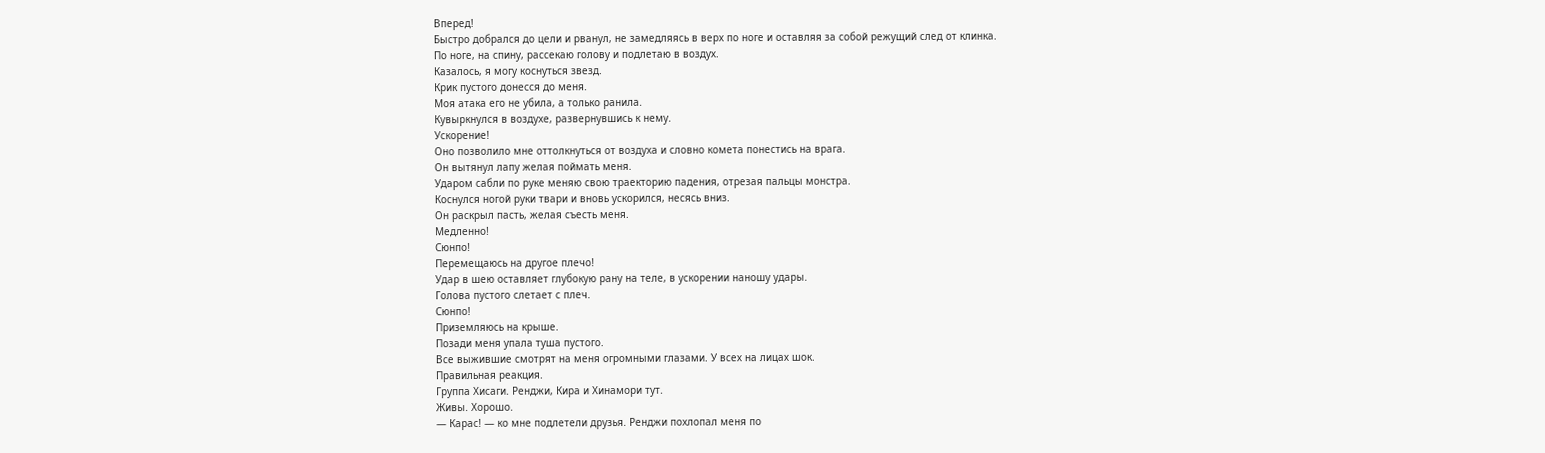Вперед!
Быстро добрался до цели и рванул, не замедляясь в верх по ноге и оставляя за собой режущий след от клинка.
По ноге, на спину, рассекаю голову и подлетаю в воздух.
Казалось, я могу коснуться звезд.
Крик пустого донесся до меня.
Моя атака его не убила, а только ранила.
Кувыркнулся в воздухе, развернувшись к нему.
Ускорение!
Оно позволило мне оттолкнуться от воздуха и словно комета понестись на врага.
Он вытянул лапу желая поймать меня.
Ударом сабли по руке меняю свою траекторию падения, отрезая пальцы монстра.
Коснулся ногой руки твари и вновь ускорился, несясь вниз.
Он раскрыл пасть, желая съесть меня.
Медленно!
Сюнпо!
Перемещаюсь на другое плечо!
Удар в шею оставляет глубокую рану на теле, в ускорении наношу удары.
Голова пустого слетает с плеч.
Сюнпо!
Приземляюсь на крыше.
Позади меня упала туша пустого.
Все выжившие смотрят на меня огромными глазами. У всех на лицах шок.
Правильная реакция.
Группа Хисаги. Ренджи, Кира и Хинамори тут.
Живы. Хорошо.
— Карас! — ко мне подлетели друзья. Ренджи похлопал меня по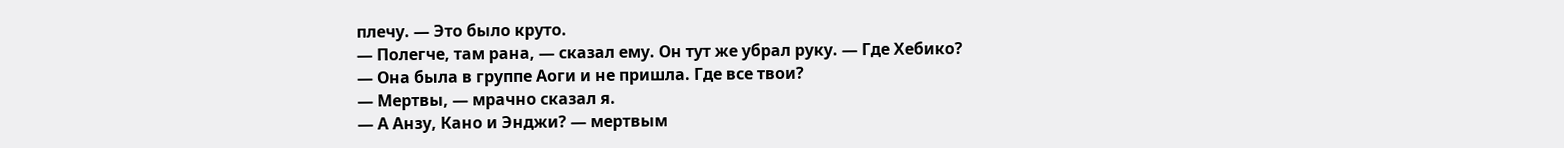плечу. — Это было круто.
— Полегче, там рана, — сказал ему. Он тут же убрал руку. — Где Хебико?
— Она была в группе Аоги и не пришла. Где все твои?
— Мертвы, — мрачно сказал я.
— А Анзу, Кано и Энджи? — мертвым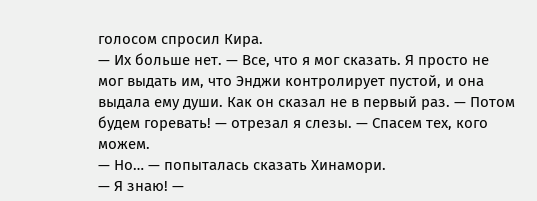голосом спросил Кира.
— Их больше нет. — Все, что я мог сказать. Я просто не мог выдать им, что Энджи контролирует пустой, и она выдала ему души. Как он сказал не в первый раз. — Потом будем горевать! — отрезал я слезы. — Спасем тех, кого можем.
— Но… — попыталась сказать Хинамори.
— Я знаю! —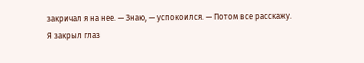закричал я на нее. — Знаю, — успокоился. — Потом все расскажу.
Я закрыл глаз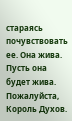стараясь почувствовать ее. Она жива. Пусть она будет жива.
Пожалуйста, Король Духов.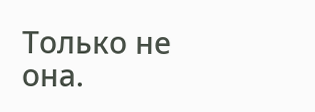Только не она.